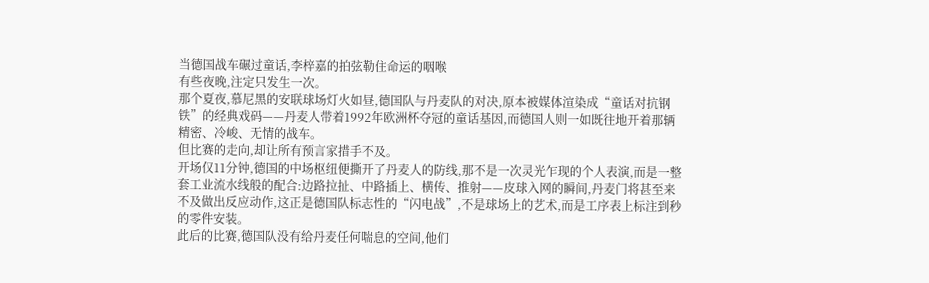当德国战车碾过童话,李梓嘉的拍弦勒住命运的咽喉
有些夜晚,注定只发生一次。
那个夏夜,慕尼黑的安联球场灯火如昼,德国队与丹麦队的对决,原本被媒体渲染成“童话对抗钢铁”的经典戏码——丹麦人带着1992年欧洲杯夺冠的童话基因,而德国人则一如既往地开着那辆精密、冷峻、无情的战车。
但比赛的走向,却让所有预言家措手不及。
开场仅11分钟,德国的中场枢纽便撕开了丹麦人的防线,那不是一次灵光乍现的个人表演,而是一整套工业流水线般的配合:边路拉扯、中路插上、横传、推射——皮球入网的瞬间,丹麦门将甚至来不及做出反应动作,这正是德国队标志性的“闪电战”,不是球场上的艺术,而是工序表上标注到秒的零件安装。
此后的比赛,德国队没有给丹麦任何喘息的空间,他们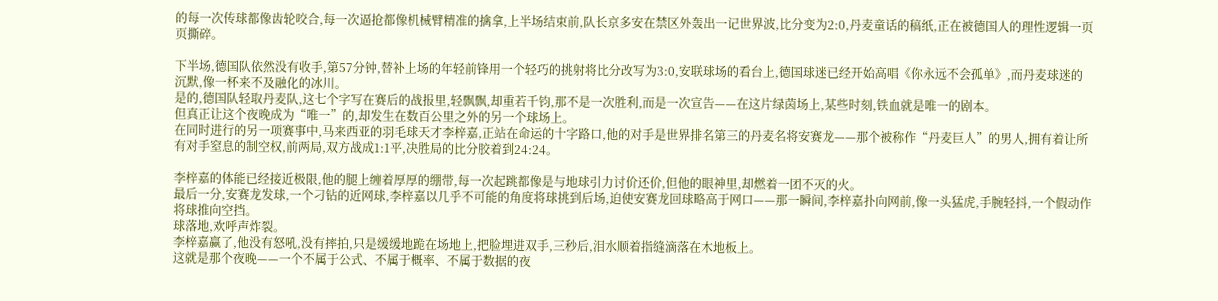的每一次传球都像齿轮咬合,每一次逼抢都像机械臂精准的擒拿,上半场结束前,队长京多安在禁区外轰出一记世界波,比分变为2:0,丹麦童话的稿纸,正在被德国人的理性逻辑一页页撕碎。

下半场,德国队依然没有收手,第57分钟,替补上场的年轻前锋用一个轻巧的挑射将比分改写为3:0,安联球场的看台上,德国球迷已经开始高唱《你永远不会孤单》,而丹麦球迷的沉默,像一杯来不及融化的冰川。
是的,德国队轻取丹麦队,这七个字写在赛后的战报里,轻飘飘,却重若千钧,那不是一次胜利,而是一次宣告——在这片绿茵场上,某些时刻,铁血就是唯一的剧本。
但真正让这个夜晚成为“唯一”的,却发生在数百公里之外的另一个球场上。
在同时进行的另一项赛事中,马来西亚的羽毛球天才李梓嘉,正站在命运的十字路口,他的对手是世界排名第三的丹麦名将安赛龙——那个被称作“丹麦巨人”的男人,拥有着让所有对手窒息的制空权,前两局,双方战成1:1平,决胜局的比分胶着到24:24。

李梓嘉的体能已经接近极限,他的腿上缠着厚厚的绷带,每一次起跳都像是与地球引力讨价还价,但他的眼神里,却燃着一团不灭的火。
最后一分,安赛龙发球,一个刁钻的近网球,李梓嘉以几乎不可能的角度将球挑到后场,迫使安赛龙回球略高于网口——那一瞬间,李梓嘉扑向网前,像一头猛虎,手腕轻抖,一个假动作将球推向空挡。
球落地,欢呼声炸裂。
李梓嘉赢了,他没有怒吼,没有摔拍,只是缓缓地跪在场地上,把脸埋进双手,三秒后,泪水顺着指缝滴落在木地板上。
这就是那个夜晚——一个不属于公式、不属于概率、不属于数据的夜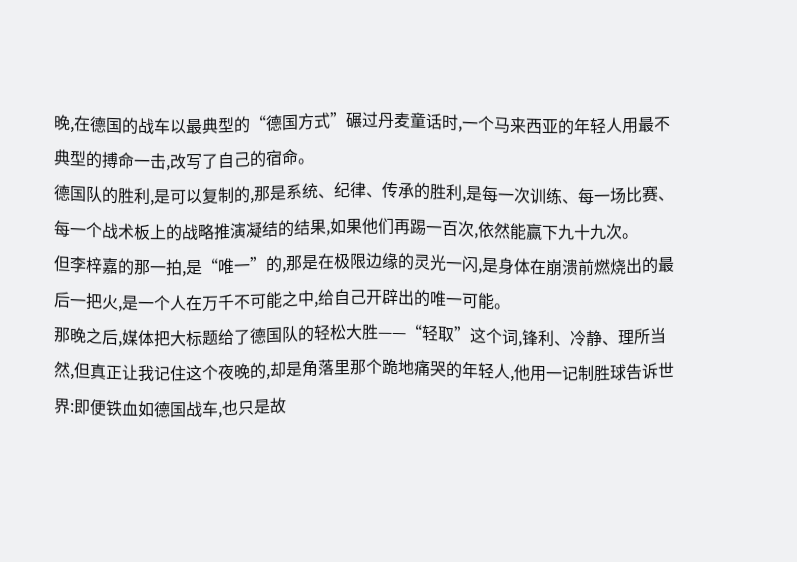晚,在德国的战车以最典型的“德国方式”碾过丹麦童话时,一个马来西亚的年轻人用最不典型的搏命一击,改写了自己的宿命。
德国队的胜利,是可以复制的,那是系统、纪律、传承的胜利,是每一次训练、每一场比赛、每一个战术板上的战略推演凝结的结果,如果他们再踢一百次,依然能赢下九十九次。
但李梓嘉的那一拍,是“唯一”的,那是在极限边缘的灵光一闪,是身体在崩溃前燃烧出的最后一把火,是一个人在万千不可能之中,给自己开辟出的唯一可能。
那晚之后,媒体把大标题给了德国队的轻松大胜——“轻取”这个词,锋利、冷静、理所当然,但真正让我记住这个夜晚的,却是角落里那个跪地痛哭的年轻人,他用一记制胜球告诉世界:即便铁血如德国战车,也只是故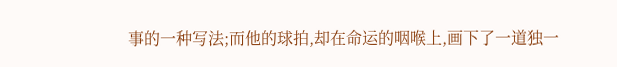事的一种写法;而他的球拍,却在命运的咽喉上,画下了一道独一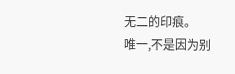无二的印痕。
唯一,不是因为别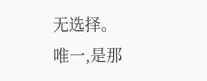无选择。
唯一,是那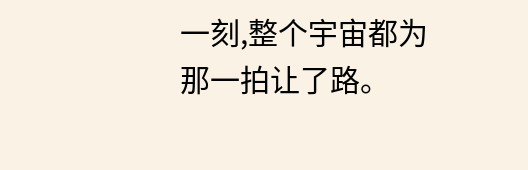一刻,整个宇宙都为那一拍让了路。